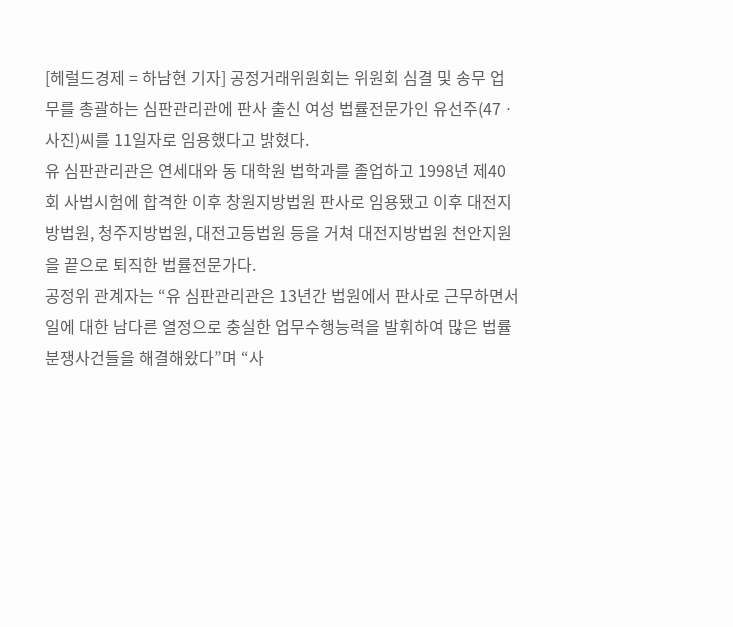[헤럴드경제 = 하남현 기자] 공정거래위원회는 위원회 심결 및 송무 업무를 총괄하는 심판관리관에 판사 출신 여성 법률전문가인 유선주(47ㆍ사진)씨를 11일자로 임용했다고 밝혔다.
유 심판관리관은 연세대와 동 대학원 법학과를 졸업하고 1998년 제40회 사법시험에 합격한 이후 창원지방법원 판사로 임용됐고 이후 대전지방법원, 청주지방법원, 대전고등법원 등을 거쳐 대전지방법원 천안지원을 끝으로 퇴직한 법률전문가다.
공정위 관계자는 “유 심판관리관은 13년간 법원에서 판사로 근무하면서 일에 대한 남다른 열정으로 충실한 업무수행능력을 발휘하여 많은 법률분쟁사건들을 해결해왔다”며 “사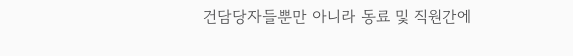건담당자들뿐만 아니라 동료 및 직원간에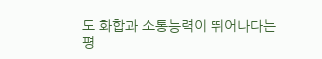도 화합과 소통능력이 뛰어나다는 평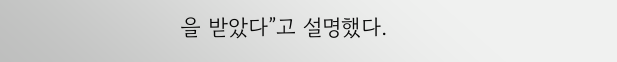을 받았다”고 설명했다.